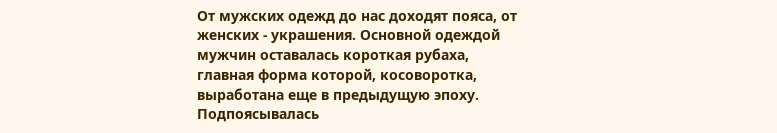От мужских одежд до нас доходят пояса, от женских - украшения. Основной одеждой мужчин оставалась короткая рубаха, главная форма которой, косоворотка, выработана еще в предыдущую эпоху. Подпоясывалась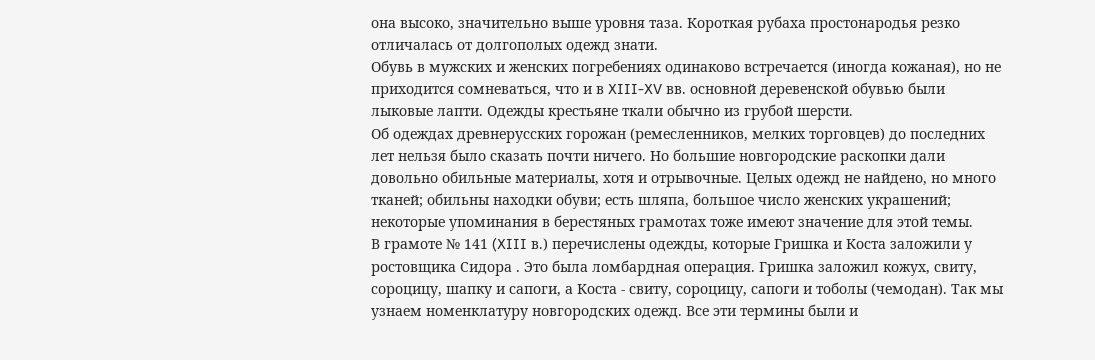она высоко, значительно выше уровня таза. Короткая рубаха простонародья резко отличалась от долгополых одежд знати.
Обувь в мужских и женских погребениях одинаково встречается (иногда кожаная), но не приходится сомневаться, что и в XIII-XV вв. основной деревенской обувью были лыковые лапти. Одежды крестьяне ткали обычно из грубой шерсти.
Об одеждах древнерусских горожан (ремесленников, мелких торговцев) до последних лет нельзя было сказать почти ничего. Но большие новгородские раскопки дали довольно обильные материалы, хотя и отрывочные. Целых одежд не найдено, но много тканей; обильны находки обуви; есть шляпа, большое число женских украшений; некоторые упоминания в берестяных грамотах тоже имеют значение для этой темы.
В грамоте № 141 (XIII в.) перечислены одежды, которые Гришка и Коста заложили у ростовщика Сидора . Это была ломбардная операция. Гришка заложил кожух, свиту, сороцицу, шапку и сапоги, а Коста - свиту, сороцицу, сапоги и тоболы (чемодан). Так мы узнаем номенклатуру новгородских одежд. Все эти термины были и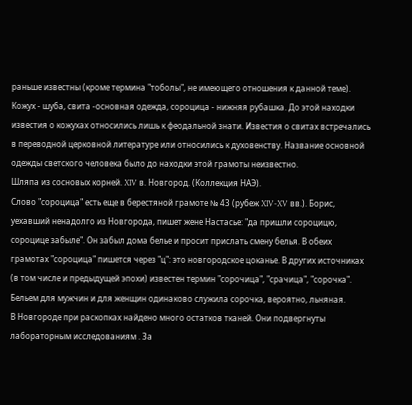раньше известны (кроме термина "тоболы", не имеющего отношения к данной теме). Кожух - шуба, свита -основная одежда, сороцица - нижняя рубашка. До этой находки известия о кожухах относились лишь к феодальной знати. Известия о свитах встречались в переводной церковной литературе или относились к духовенству. Название основной одежды светского человека было до находки этой грамоты неизвестно.
Шляпа из сосновых корней. XIV в. Новгород. (Коллекция НАЭ).
Слово "сороцица" есть еще в берестяной грамоте № 43 (рубеж XIV-XV вв.). Борис, уехавший ненадолго из Новгорода, пишет жене Настасье: "да пришли сороцицю, сороцице забыле". Он забыл дома белье и просит прислать смену белья. В обеих грамотах "сороцица" пишется через "ц": это новгородское цоканье. В других источниках (в том числе и предыдущей эпохи) известен термин "сорочица", "срачица", "сорочка". Бельем для мужчин и для женщин одинаково служила сорочка, вероятно, льняная.
В Новгороде при раскопках найдено много остатков тканей. Они подвергнуты лабораторным исследованиям . За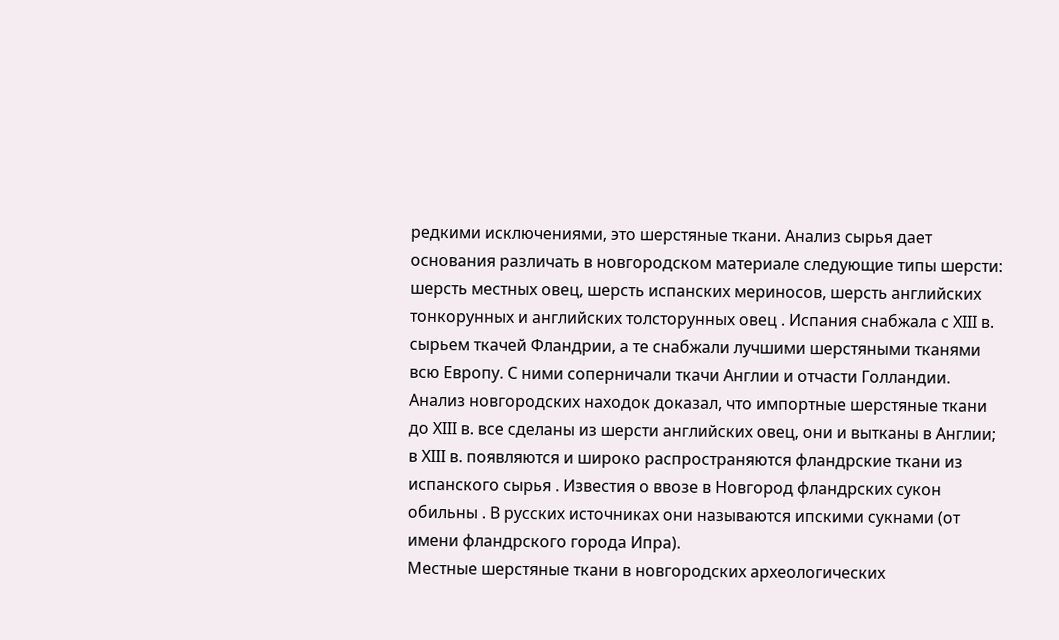редкими исключениями, это шерстяные ткани. Анализ сырья дает основания различать в новгородском материале следующие типы шерсти: шерсть местных овец, шерсть испанских мериносов, шерсть английских тонкорунных и английских толсторунных овец . Испания снабжала с XIII в. сырьем ткачей Фландрии, а те снабжали лучшими шерстяными тканями всю Европу. С ними соперничали ткачи Англии и отчасти Голландии. Анализ новгородских находок доказал, что импортные шерстяные ткани до XIII в. все сделаны из шерсти английских овец, они и вытканы в Англии; в XIII в. появляются и широко распространяются фландрские ткани из испанского сырья . Известия о ввозе в Новгород фландрских сукон обильны . В русских источниках они называются ипскими сукнами (от имени фландрского города Ипра).
Местные шерстяные ткани в новгородских археологических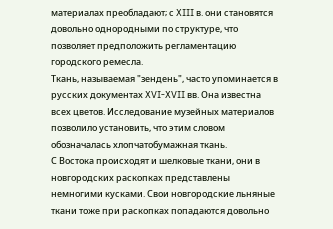материалах преобладают; с XIII в. они становятся довольно однородными по структуре, что позволяет предположить регламентацию городского ремесла.
Ткань, называемая "зендень", часто упоминается в русских документах XVI-XVII вв. Она известна всех цветов. Исследование музейных материалов позволило установить, что этим словом обозначалась хлопчатобумажная ткань.
С Востока происходят и шелковые ткани, они в новгородских раскопках представлены немногими кусками. Свои новгородские льняные ткани тоже при раскопках попадаются довольно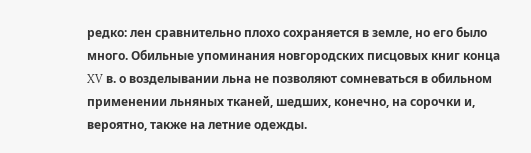редко: лен сравнительно плохо сохраняется в земле, но его было много. Обильные упоминания новгородских писцовых книг конца XV в. о возделывании льна не позволяют сомневаться в обильном применении льняных тканей, шедших, конечно, на сорочки и, вероятно, также на летние одежды.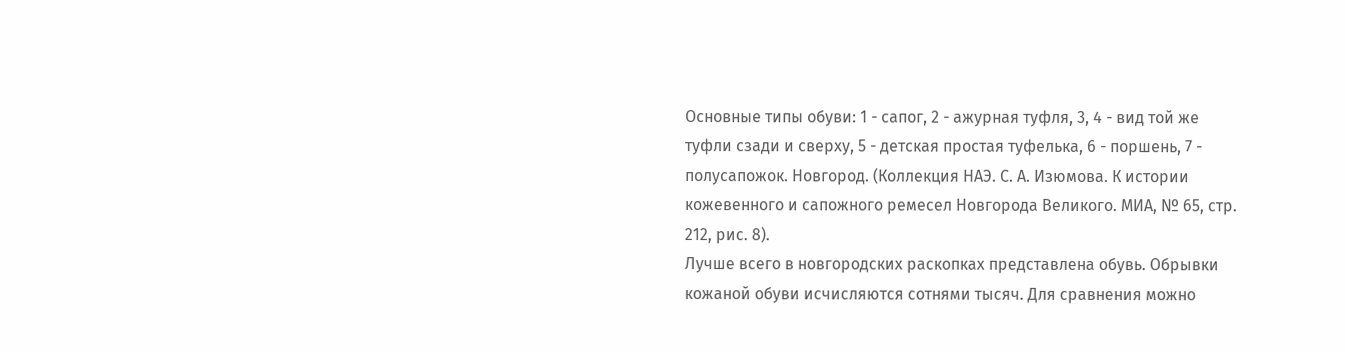Основные типы обуви: 1 - сапог, 2 - ажурная туфля, 3, 4 - вид той же туфли сзади и сверху, 5 - детская простая туфелька, 6 - поршень, 7 - полусапожок. Новгород. (Коллекция НАЭ. С. А. Изюмова. К истории кожевенного и сапожного ремесел Новгорода Великого. МИА, № 65, стр. 212, рис. 8).
Лучше всего в новгородских раскопках представлена обувь. Обрывки кожаной обуви исчисляются сотнями тысяч. Для сравнения можно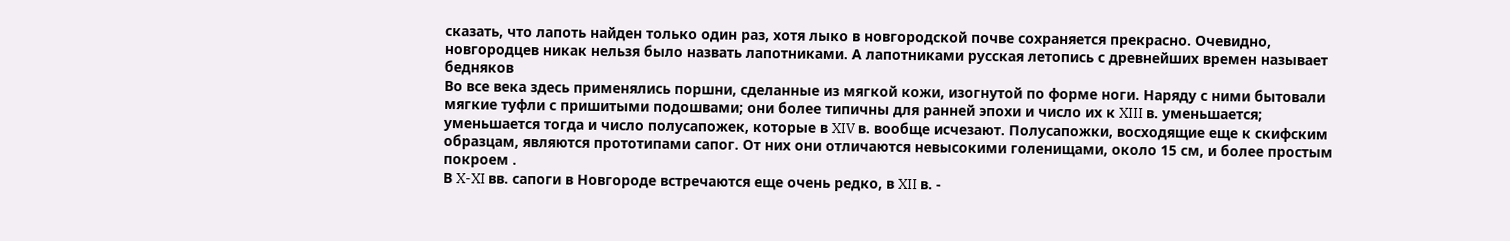сказать, что лапоть найден только один раз, хотя лыко в новгородской почве сохраняется прекрасно. Очевидно, новгородцев никак нельзя было назвать лапотниками. А лапотниками русская летопись с древнейших времен называет бедняков
Во все века здесь применялись поршни, сделанные из мягкой кожи, изогнутой по форме ноги. Наряду с ними бытовали мягкие туфли с пришитыми подошвами; они более типичны для ранней эпохи и число их к XIII в. уменьшается; уменьшается тогда и число полусапожек, которые в XIV в. вообще исчезают. Полусапожки, восходящие еще к скифским образцам, являются прототипами сапог. От них они отличаются невысокими голенищами, около 15 см, и более простым покроем .
В X-XI вв. сапоги в Новгороде встречаются еще очень редко, в XII в. -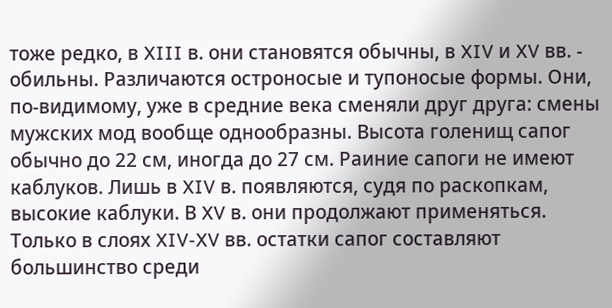тоже редко, в XIII в. они становятся обычны, в XIV и XV вв. - обильны. Различаются остроносые и тупоносые формы. Они, по-видимому, уже в средние века сменяли друг друга: смены мужских мод вообще однообразны. Высота голенищ сапог обычно до 22 см, иногда до 27 см. Раиние сапоги не имеют каблуков. Лишь в XIV в. появляются, судя по раскопкам, высокие каблуки. В XV в. они продолжают применяться. Только в слоях XIV-XV вв. остатки сапог составляют большинство среди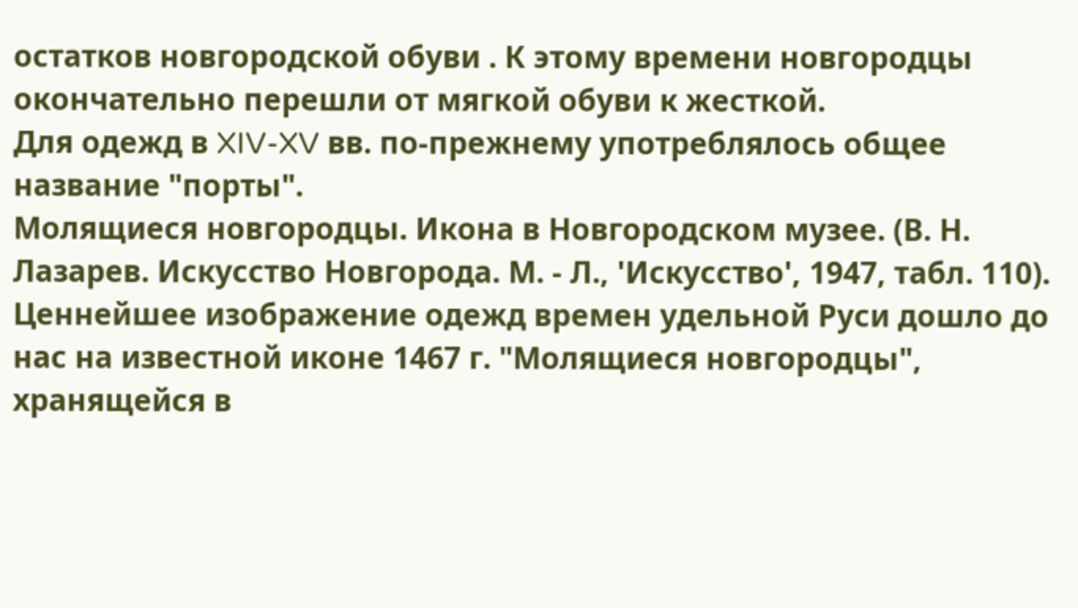остатков новгородской обуви . К этому времени новгородцы окончательно перешли от мягкой обуви к жесткой.
Для одежд в XIV-XV вв. по-прежнему употреблялось общее название "порты".
Молящиеся новгородцы. Икона в Новгородском музее. (В. Н. Лазарев. Искусство Новгорода. М. - Л., 'Искусство', 1947, табл. 110).
Ценнейшее изображение одежд времен удельной Руси дошло до нас на известной иконе 1467 г. "Молящиеся новгородцы", хранящейся в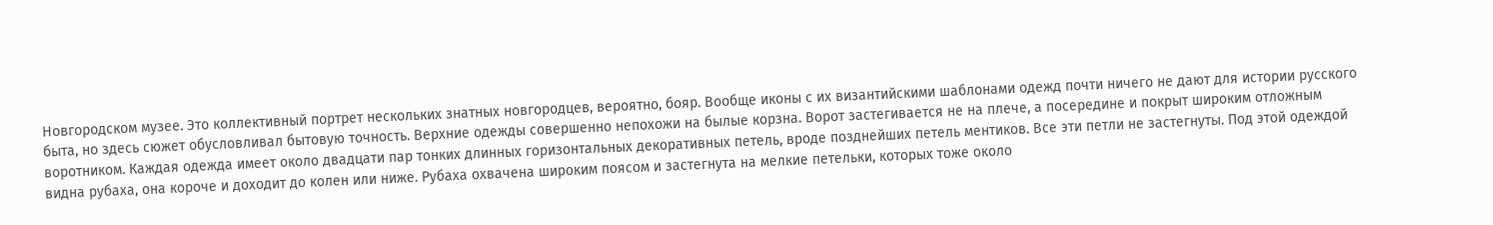Новгородском музее. Это коллективный портрет нескольких знатных новгородцев, вероятно, бояр. Вообще иконы с их византийскими шаблонами одежд почти ничего не дают для истории русского быта, но здесь сюжет обусловливал бытовую точность. Верхние одежды совершенно непохожи на былые корзна. Ворот застегивается не на плече, а посередине и покрыт широким отложным воротником. Каждая одежда имеет около двадцати пар тонких длинных горизонтальных декоративных петель, вроде позднейших петель ментиков. Все эти петли не застегнуты. Под этой одеждой видна рубаха, она короче и доходит до колен или ниже. Рубаха охвачена широким поясом и застегнута на мелкие петельки, которых тоже около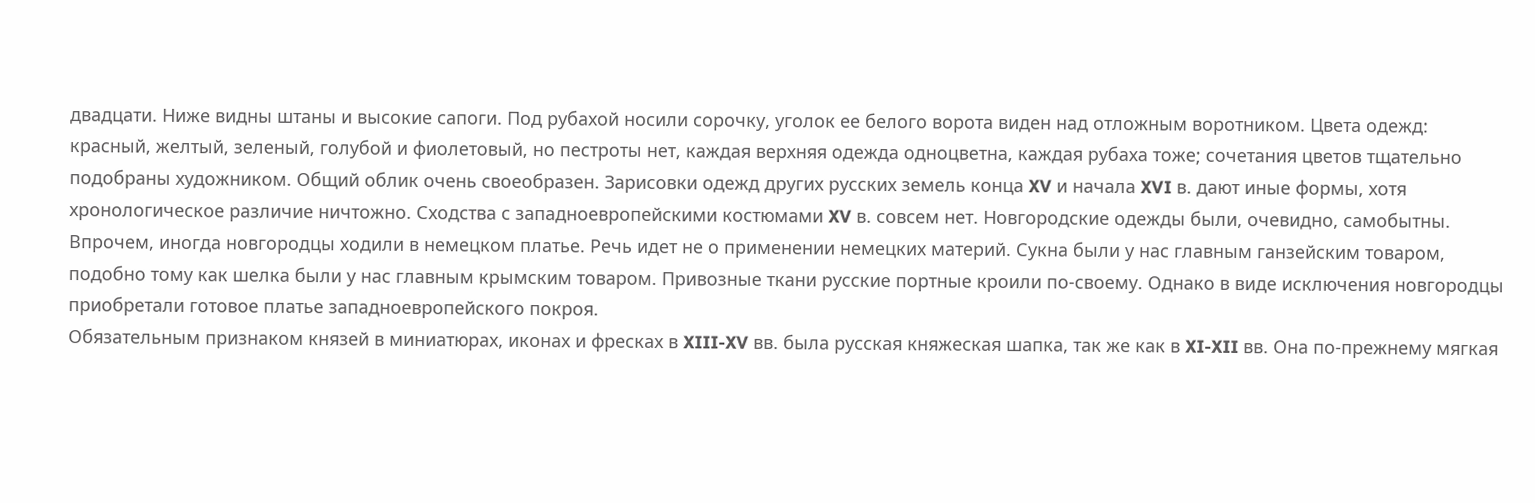двадцати. Ниже видны штаны и высокие сапоги. Под рубахой носили сорочку, уголок ее белого ворота виден над отложным воротником. Цвета одежд: красный, желтый, зеленый, голубой и фиолетовый, но пестроты нет, каждая верхняя одежда одноцветна, каждая рубаха тоже; сочетания цветов тщательно подобраны художником. Общий облик очень своеобразен. Зарисовки одежд других русских земель конца XV и начала XVI в. дают иные формы, хотя хронологическое различие ничтожно. Сходства с западноевропейскими костюмами XV в. совсем нет. Новгородские одежды были, очевидно, самобытны.
Впрочем, иногда новгородцы ходили в немецком платье. Речь идет не о применении немецких материй. Сукна были у нас главным ганзейским товаром, подобно тому как шелка были у нас главным крымским товаром. Привозные ткани русские портные кроили по-своему. Однако в виде исключения новгородцы приобретали готовое платье западноевропейского покроя.
Обязательным признаком князей в миниатюрах, иконах и фресках в XIII-XV вв. была русская княжеская шапка, так же как в XI-XII вв. Она по-прежнему мягкая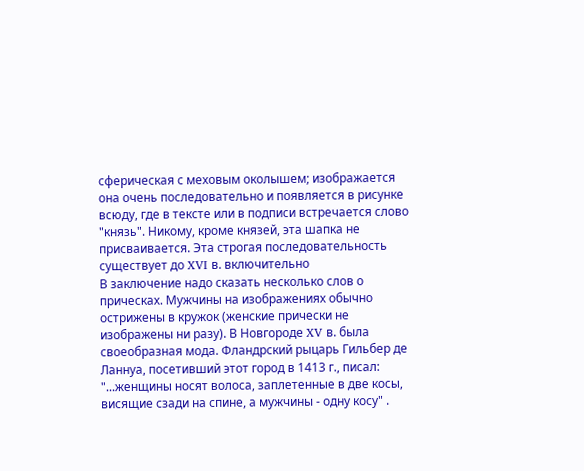сферическая с меховым околышем; изображается она очень последовательно и появляется в рисунке всюду, где в тексте или в подписи встречается слово "князь". Никому, кроме князей, эта шапка не присваивается. Эта строгая последовательность существует до XVI в. включительно
В заключение надо сказать несколько слов о прическах. Мужчины на изображениях обычно острижены в кружок (женские прически не изображены ни разу). В Новгороде XV в. была своеобразная мода. Фландрский рыцарь Гильбер де Ланнуа, посетивший этот город в 1413 г., писал: "...женщины носят волоса, заплетенные в две косы, висящие сзади на спине, а мужчины - одну косу" .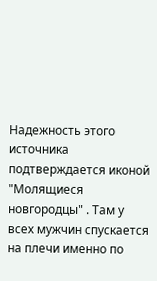Надежность этого источника подтверждается иконой "Молящиеся новгородцы" . Там у всех мужчин спускается на плечи именно по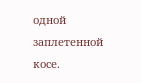одной заплетенной косе.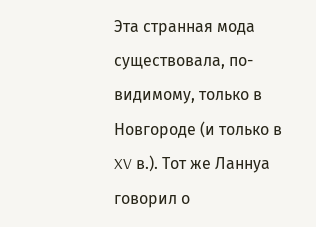Эта странная мода существовала, по-видимому, только в Новгороде (и только в XV в.). Тот же Ланнуа говорил о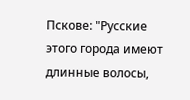Пскове: "Русские этого города имеют длинные волосы,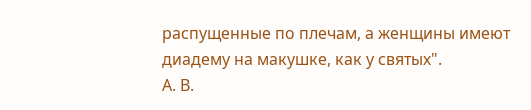распущенные по плечам, а женщины имеют диадему на макушке, как у святых".
А. В.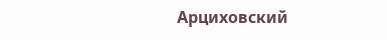Арциховский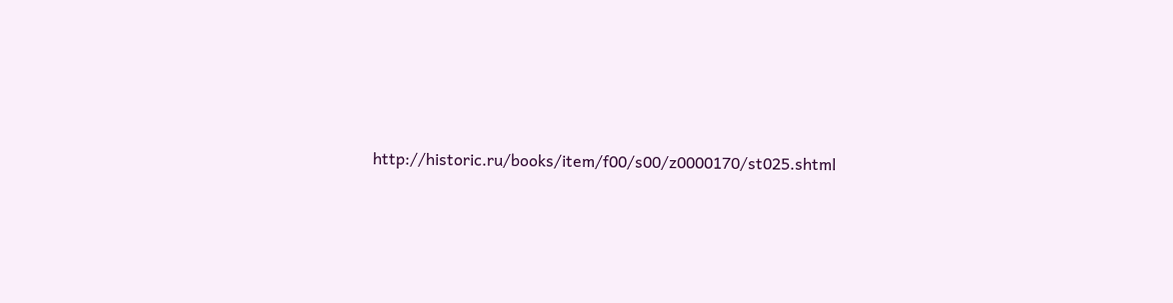http://historic.ru/books/item/f00/s00/z0000170/st025.shtml